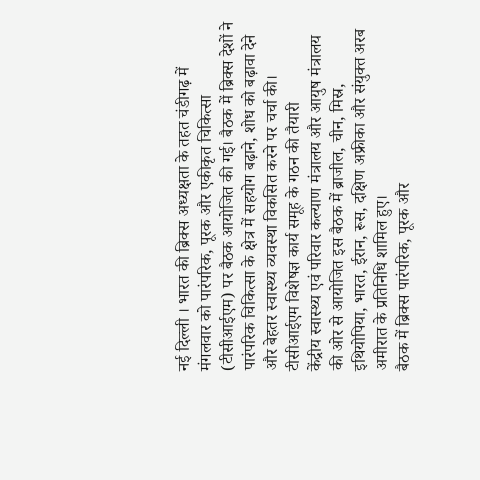नई दिल्ली । भारत की ब्रिक्स अध्यक्षता के तहत चंडीगढ़ में मंगलवार को पारंपरिक, पूरक और एकीकृत चिकित्सा (टीसीआईएम) पर बैठक आयोजित की गई। बैठक में ब्रिक्स देशों ने पारंपरिक चिकित्सा के क्षेत्र में सहयोग बढ़ाने, शोध को बढ़ावा देने और बेहतर स्वास्थ्य व्यवस्था विकसित करने पर चर्चा की।
टीसीआईएम विशेषज्ञ कार्य समूह के गठन की तैयारी
केंद्रीय स्वास्थ्य एवं परिवार कल्याण मंत्रालय और आयुष मंत्रालय की ओर से आयोजित इस बैठक में ब्राजील, चीन, मिस्र, इथियोपिया, भारत, ईरान, रूस, दक्षिण अफ्रीका और संयुक्त अरब अमीरात के प्रतिनिधि शामिल हुए।
बैठक में ब्रिक्स पारंपरिक, पूरक और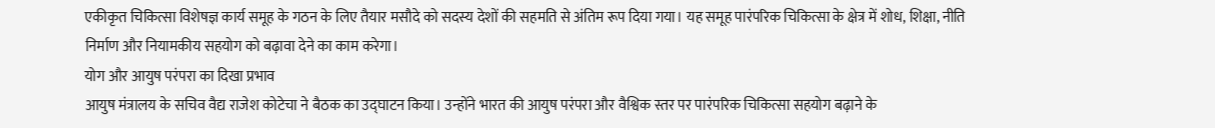एकीकृत चिकित्सा विशेषज्ञ कार्य समूह के गठन के लिए तैयार मसौदे को सदस्य देशों की सहमति से अंतिम रूप दिया गया। यह समूह पारंपरिक चिकित्सा के क्षेत्र में शोध, शिक्षा, नीति निर्माण और नियामकीय सहयोग को बढ़ावा देने का काम करेगा।
योग और आयुष परंपरा का दिखा प्रभाव
आयुष मंत्रालय के सचिव वैद्य राजेश कोटेचा ने बैठक का उद्घाटन किया। उन्होंने भारत की आयुष परंपरा और वैश्विक स्तर पर पारंपरिक चिकित्सा सहयोग बढ़ाने के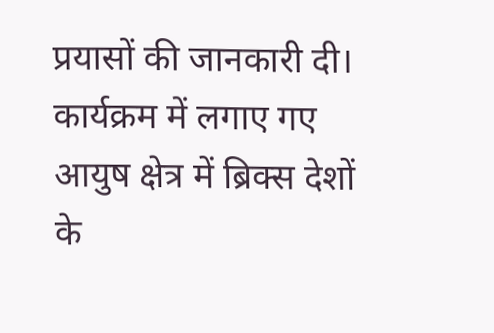प्रयासों की जानकारी दी।
कार्यक्रम में लगाए गए आयुष क्षेत्र में ब्रिक्स देशों के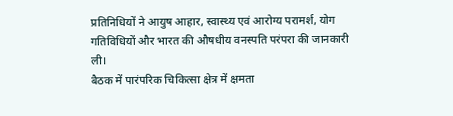प्रतिनिधियों ने आयुष आहार, स्वास्थ्य एवं आरोग्य परामर्श, योग गतिविधियों और भारत की औषधीय वनस्पति परंपरा की जानकारी ली।
बैठक में पारंपरिक चिकित्सा क्षेत्र में क्षमता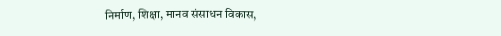निर्माण, शिक्षा, मानव संसाधन विकास,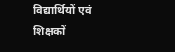विद्यार्थियों एवं शिक्षकों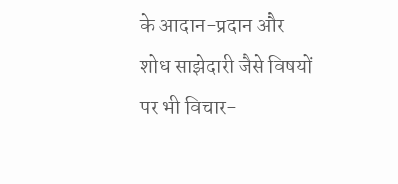के आदान-प्रदान और शोध साझेदारी जैसे विषयों पर भी विचार-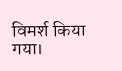विमर्श किया गया।